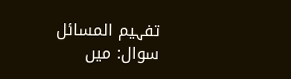تفہیم المسائل
سوال: میں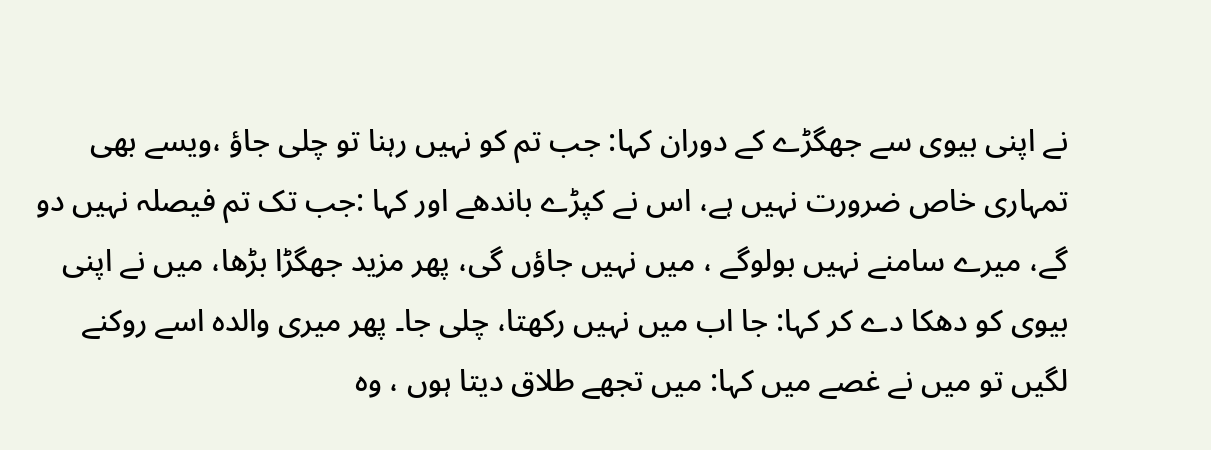نے اپنی بیوی سے جھگڑے کے دوران کہا: جب تم کو نہیں رہنا تو چلی جاؤ ،ویسے بھی تمہاری خاص ضرورت نہیں ہے، اس نے کپڑے باندھے اور کہا :جب تک تم فیصلہ نہیں دو گے، میرے سامنے نہیں بولوگے ، میں نہیں جاؤں گی، پھر مزید جھگڑا بڑھا، میں نے اپنی بیوی کو دھکا دے کر کہا: جا اب میں نہیں رکھتا، چلی جا۔ پھر میری والدہ اسے روکنے لگیں تو میں نے غصے میں کہا: میں تجھے طلاق دیتا ہوں ، وہ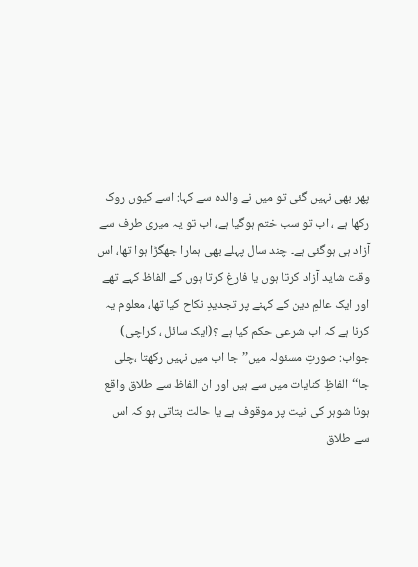پھر بھی نہیں گئی تو میں نے والدہ سے کہا: اسے کیوں روک رکھا ہے ، اب تو سب ختم ہوگیا ہے، اب تو یہ میری طرف سے آزاد ہی ہوگئی ہے۔ چند سال پہلے بھی ہمارا جھگڑا ہوا تھا، اس وقت شاید آزاد کرتا ہوں یا فارغ کرتا ہوں کے الفاظ کہے تھے اور ایک عالمِ دین کے کہنے پر تجدیدِ نکاح کیا تھا، معلوم یہ کرنا ہے کہ اب شرعی حکم کیا ہے ؟(ایک سائل ، کراچی)
جواب: صورتِ مسئولہ میں’’جا اب میں نہیں رکھتا ،چلی جا‘‘الفاظِ کنایات میں سے ہیں اور ان الفاظ سے طلاق واقع ہونا شوہر کی نیت پر موقوف ہے یا حالت بتاتی ہو کہ اس سے طلاق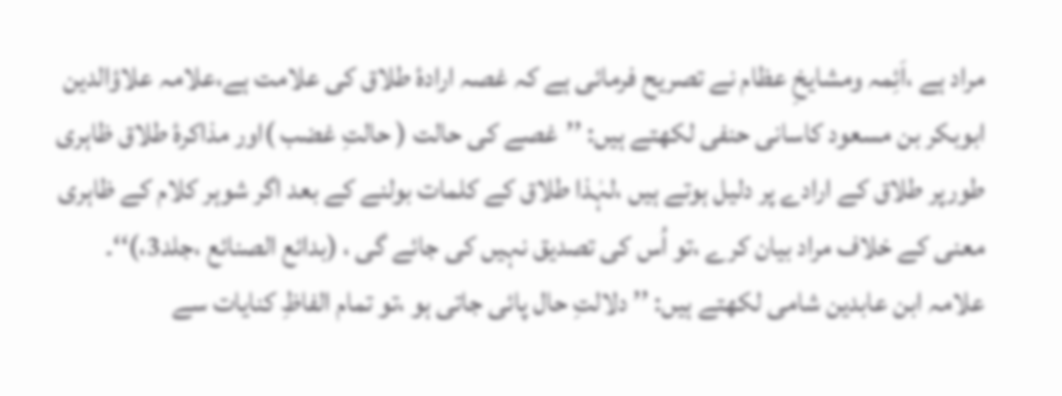مراد ہے ،اَئِمہ ومشایخِ عظام نے تصریح فرمائی ہے کہ غصہ ارادۂ طلاق کی علامت ہے،علامہ علاؤالدین ابوبکر بن مسعود کاسانی حنفی لکھتے ہیں: ’’غصے کی حالت ( حالتِ غضب )اور مذاکرۂ طلاق ظاہری طورپر طلاق کے ارادے پر دلیل ہوتے ہیں ،لہٰذا طلاق کے کلمات بولنے کے بعد اگر شوہر کلام کے ظاہری معنی کے خلاف مراد بیان کرے ،تو اُس کی تصدیق نہیں کی جائے گی ، (بدائع الصنائع ،جلد3،)‘‘۔ علامہ ابن عابدین شامی لکھتے ہیں: ’’ دلالتِ حال پائی جاتی ہو ،تو تمام الفاظِ کنایات سے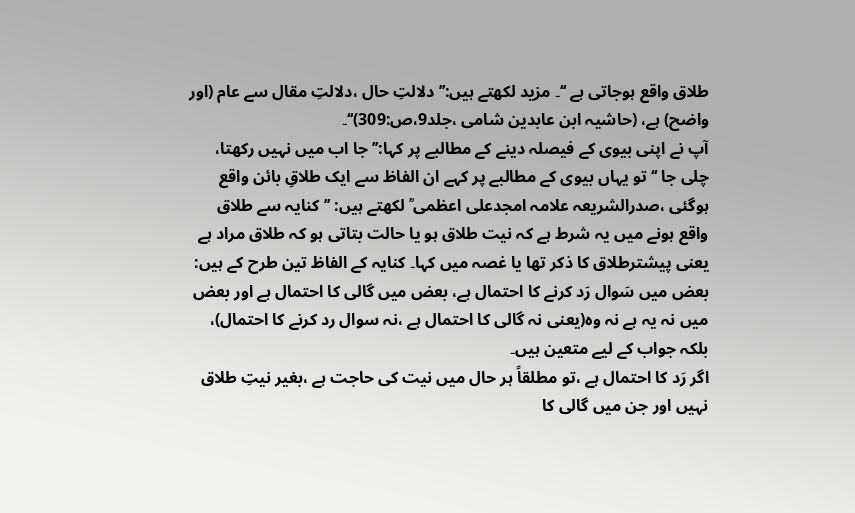طلاق واقع ہوجاتی ہے ‘‘۔ مزید لکھتے ہیں:’’ دلالتِ حال ،دلالتِ مقال سے عام (اور واضح) ہے، (حاشیہ ابن عابدین شامی ،جلد9،ص:309)‘‘۔
آپ نے اپنی بیوی کے فیصلہ دینے کے مطالبے پر کہا:’’ جا اب میں نہیں رکھتا، چلی جا ‘‘ تو یہاں بیوی کے مطالبے پر کہے ان الفاظ سے ایک طلاقِ بائن واقع ہوگئی ،صدرالشریعہ علامہ امجدعلی اعظمی ؒ لکھتے ہیں: ’’کنایہ سے طلاق واقع ہونے میں یہ شرط ہے کہ نیت طلاق ہو یا حالت بتاتی ہو کہ طلاق مراد ہے یعنی پیشترطلاق کا ذکر تھا یا غصہ میں کہا۔ کنایہ کے الفاظ تین طرح کے ہیں: بعض میں سَوال رَد کرنے کا احتمال ہے، بعض میں گالی کا احتمال ہے اور بعض میں نہ یہ ہے نہ وہ(یعنی نہ گالی کا احتمال ہے ،نہ سوال رد کرنے کا احتمال)، بلکہ جواب کے لیے متعین ہیں۔
اگر رَد کا احتمال ہے ،تو مطلقاً ہر حال میں نیت کی حاجت ہے ،بغیر نیتِ طلاق نہیں اور جن میں گالی کا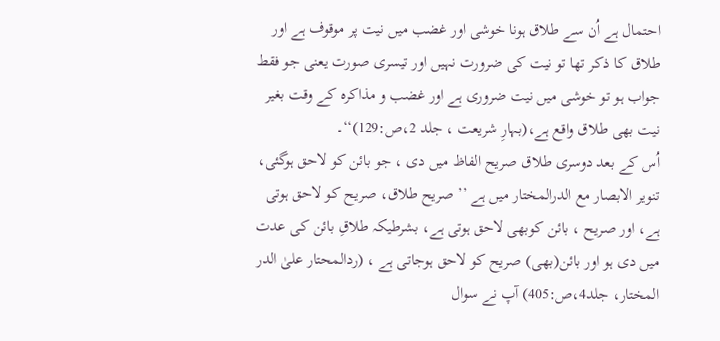احتمال ہے اُن سے طلاق ہونا خوشی اور غضب میں نیت پر موقوف ہے اور طلاق کا ذکر تھا تو نیت کی ضرورت نہیں اور تیسری صورت یعنی جو فقط جواب ہو تو خوشی میں نیت ضروری ہے اور غضب و مذاکرہ کے وقت بغیر نیت بھی طلاق واقع ہے،(بہارِ شریعت ، جلد 2،ص:129)‘‘۔
اُس کے بعد دوسری طلاق صریح الفاظ میں دی ، جو بائن کو لاحق ہوگئی، تنویر الابصار مع الدرالمختار میں ہے ’’ صریح طلاق، صریح کو لاحق ہوتی ہے، اور صریح ، بائن کوبھی لاحق ہوتی ہے، بشرطیکہ طلاقِ بائن کی عدت میں دی ہو اور بائن(بھی) صریح کو لاحق ہوجاتی ہے ، (ردالمحتار علیٰ الدر المختار، جلد4،ص:405) آپ نے سوال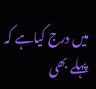میں درج کیاہے کہ پہلے بھی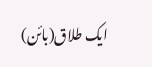ایک طلاق(بائن)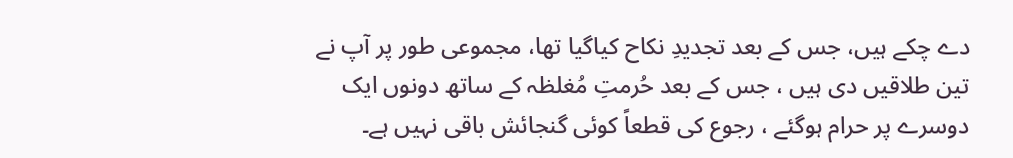دے چکے ہیں، جس کے بعد تجدیدِ نکاح کیاگیا تھا، مجموعی طور پر آپ نے تین طلاقیں دی ہیں ، جس کے بعد حُرمتِ مُغلظہ کے ساتھ دونوں ایک دوسرے پر حرام ہوگئے ، رجوع کی قطعاً کوئی گنجائش باقی نہیں ہے۔